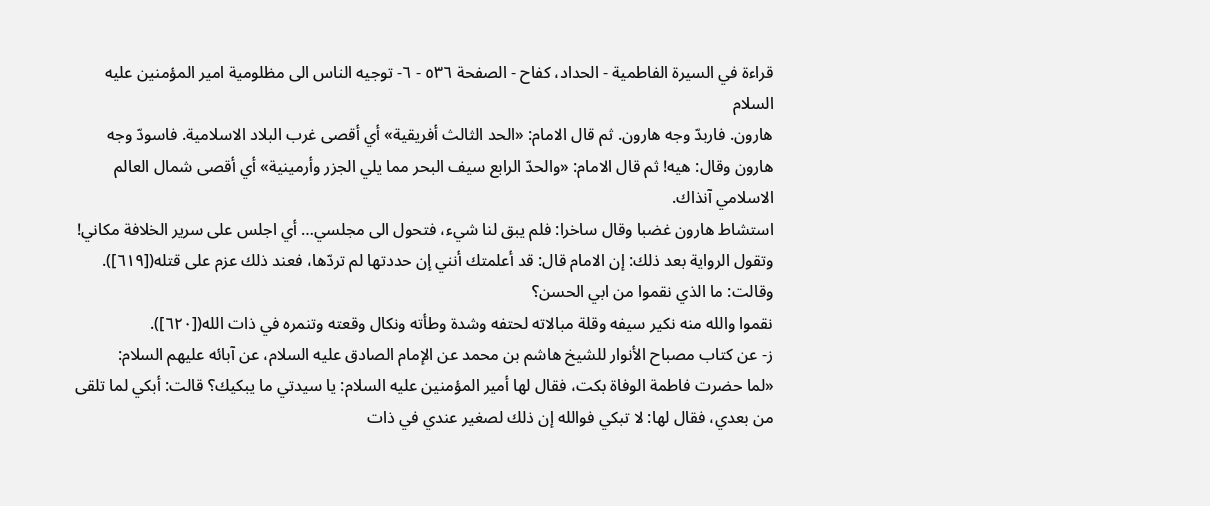قراءة في السيرة الفاطمية - الحداد، كفاح - الصفحة ٥٣٦ - ٦- توجيه الناس الى مظلومية امير المؤمنين عليه السلام
هارون. فاربدّ وجه هارون. ثم قال الامام: «الحد الثالث أفريقية» أي أقصى غرب البلاد الاسلامية. فاسودّ وجه هارون وقال: هيه! ثم قال الامام: «والحدّ الرابع سيف البحر مما يلي الجزر وأرمينية» أي أقصى شمال العالم الاسلامي آنذاك.
استشاط هارون غضبا وقال ساخرا: فلم يبق لنا شيء، فتحول الى مجلسي… أي اجلس على سرير الخلافة مكاني!
وتقول الرواية بعد ذلك: إن الامام قال: قد أعلمتك أنني إن حددتها لم تردّها، فعند ذلك عزم على قتله([٦١٩]).
وقالت: ما الذي نقموا من ابي الحسن؟
نقموا والله منه نکير سيفه وقلة مبالاته لحتفه وشدة وطأته ونکال وقعته وتنمره في ذات الله([٦٢٠]).
ز- عن كتاب مصباح الأنوار للشيخ هاشم بن محمد عن الإمام الصادق عليه السلام، عن آبائه عليهم السلام:
«لما حضرت فاطمة الوفاة بكت، فقال لها أمير المؤمنين عليه السلام: يا سيدتي ما يبكيك؟ قالت: أبكي لما تلقى من بعدي، فقال لها: لا تبكي فوالله إن ذلك لصغير عندي في ذات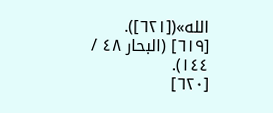الله»([٦٢١]).
[٦١٩] (البحار ٤٨ / ١٤٤).
[٦٢٠]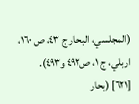(المجلسي، البحار ج ٤٣، ص ١٦٠، اربلي، ج ١، ص٤٩٢ و٤٩٣).
[٦٢١] (بحار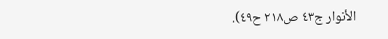الأنوار ج٤٣ ص٢١٨ ح٤٩).